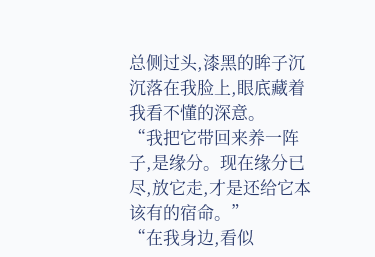总侧过头,漆黑的眸子沉沉落在我脸上,眼底藏着我看不懂的深意。
“我把它带回来养一阵子,是缘分。现在缘分已尽,放它走,才是还给它本该有的宿命。”
“在我身边,看似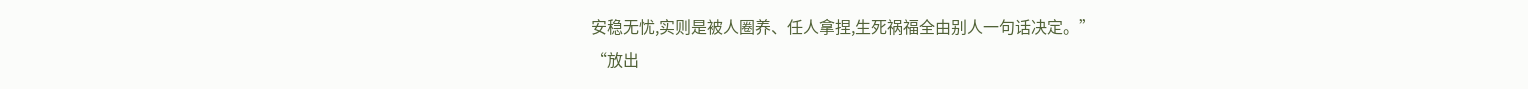安稳无忧,实则是被人圈养、任人拿捏,生死祸福全由别人一句话决定。”
“放出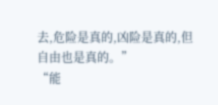去,危险是真的,凶险是真的,但自由也是真的。”
“能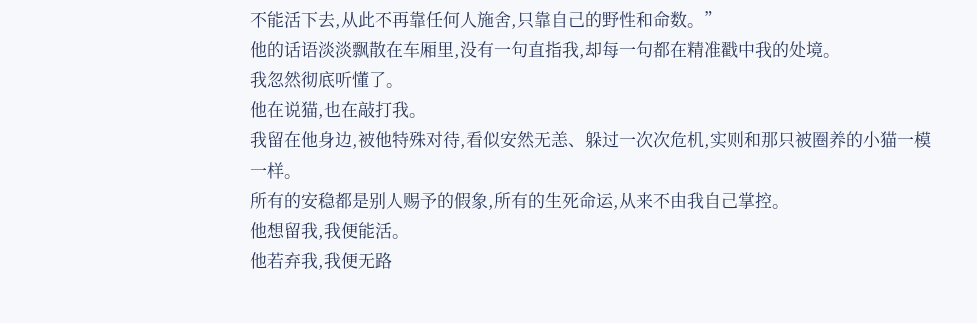不能活下去,从此不再靠任何人施舍,只靠自己的野性和命数。”
他的话语淡淡飘散在车厢里,没有一句直指我,却每一句都在精准戳中我的处境。
我忽然彻底听懂了。
他在说猫,也在敲打我。
我留在他身边,被他特殊对待,看似安然无恙、躲过一次次危机,实则和那只被圈养的小猫一模一样。
所有的安稳都是别人赐予的假象,所有的生死命运,从来不由我自己掌控。
他想留我,我便能活。
他若弃我,我便无路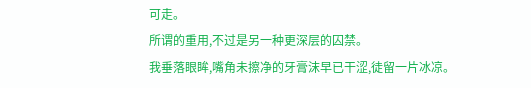可走。
所谓的重用,不过是另一种更深层的囚禁。
我垂落眼眸,嘴角未擦净的牙膏沫早已干涩,徒留一片冰凉。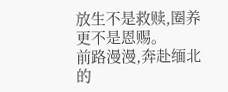放生不是救赎,圈养更不是恩赐。
前路漫漫,奔赴缅北的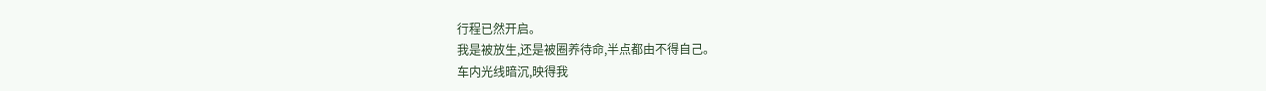行程已然开启。
我是被放生,还是被圈养待命,半点都由不得自己。
车内光线暗沉,映得我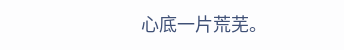心底一片荒芜。